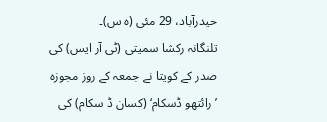حیدرآباد، 29 مئی (ہ س)۔
تلنگانہ رکشا سمیتی (ٹی آر ایس) کی صدر کے کویتا نے جمعہ کے روز مجوزہ ’رائتھو ڈسکام‘ (کسان ڈ سکام) کی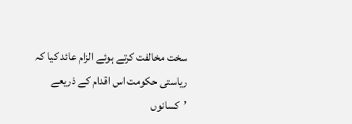سخت مخالفت کرتے ہوئے الزام عائد کیا کہ ریاستی حکومت اس اقدام کے ذریعے ’کسانوں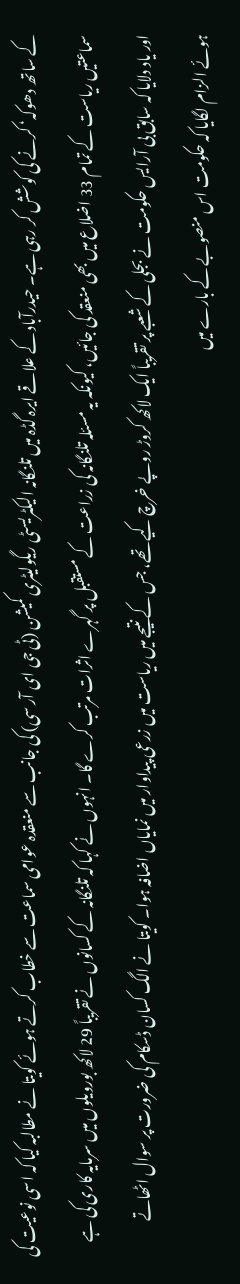کے ساتھ دھوکہ‘ کرنے کی کوشش کر رہی ہے۔ حیدرآباد کے علاقے ایرہ گڈہ میں تلنگانہ الیکٹریسٹی ریگولیٹری کمیشن (ٹی جی ای آر سی) کی جانب سے منعقدہ عوامی سماعت سے خطاب کرتے ہوئے کویتا نے مطالبہ کیا کہ اسی نوعیت کی سماعتیں ریاست کے تمام 33 اضلاع میں بھی منعقد کی جائیں، کیونکہ یہ مسئلہ تلنگانہ کی زراعت کے مستقبل پر گہرے اثرات مرتب کرے گا۔ انہوں نے کہا کہ تلنگانہ کے کسانوں نے تقریباً 29 لاکھ بورویلوں میں سرمایہ کاری کی ہے اور یاد دلایا کہ سابق بی آرایس حکومت نے بجلی کے شعبے پر تقریباً ایک لاکھ کروڑ روپے خرچ کیے تھے، جس کے نتیجے میں ریاست میں زرعی پیداوار میں نمایاں اضافہ ہوا۔ کویتا نے الگ کسان ڈسکام کی ضرورت پر سوال اٹھاتے ہوئے الزام لگایا کہ حکومت اس منصوبے کے بارے میں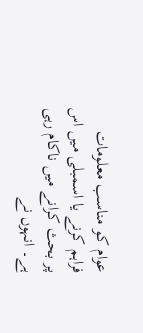عوام کو مناسب معلومات فراہم کرنے یا اسمبلی میں اس پر بحث کرانے میں ناکام رہی ہے۔ انہوں نے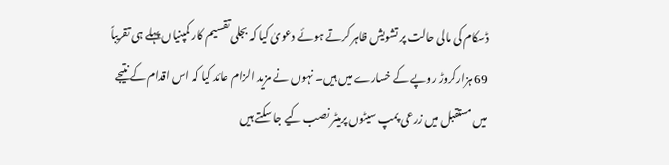ڈسکام کی مالی حالت پر تشویش ظاہر کرتے ہوئے دعویٰ کیا کہ بجلی تقسیم کار کمپنیاں پہلے ہی تقریباً 69 ہزارکروڑ روپے کے خسارے میں ہیں۔ نہوں نے مزید الزام عائد کیا کہ اس اقدام کے نتیجے میں مستقبل میں زرعی پمپ سیٹوں پرمیٹر نصب کیے جا سکتے ہیں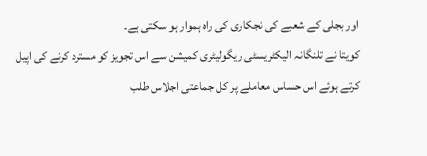اور بجلی کے شعبے کی نجکاری کی راہ ہموار ہو سکتی ہے۔
کویتا نے تلنگانہ الیکٹریسٹی ریگولیٹری کمیشن سے اس تجویز کو مسترد کرنے کی اپیل کرتے ہوئے اس حساس معاملے پر کل جماعتی اجلاس طلب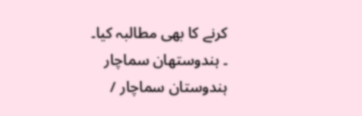کرنے کا بھی مطالبہ کیا۔
۔ ہندوستھان سماچار
ہندوستان سماچار /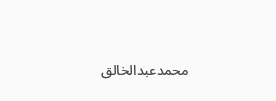محمدعبدالخالق